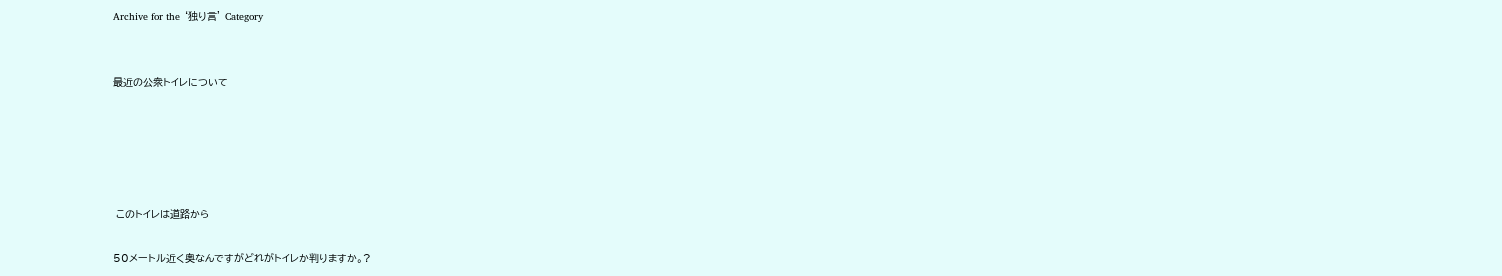Archive for the ‘独り言’ Category


最近の公衆トイレについて





 このトイレは道路から

50メートル近く奥なんですがどれがトイレか判りますか。?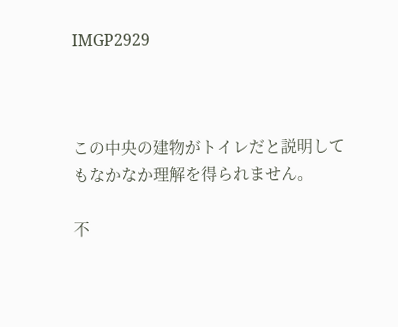IMGP2929



この中央の建物がトイレだと説明してもなかなか理解を得られません。

不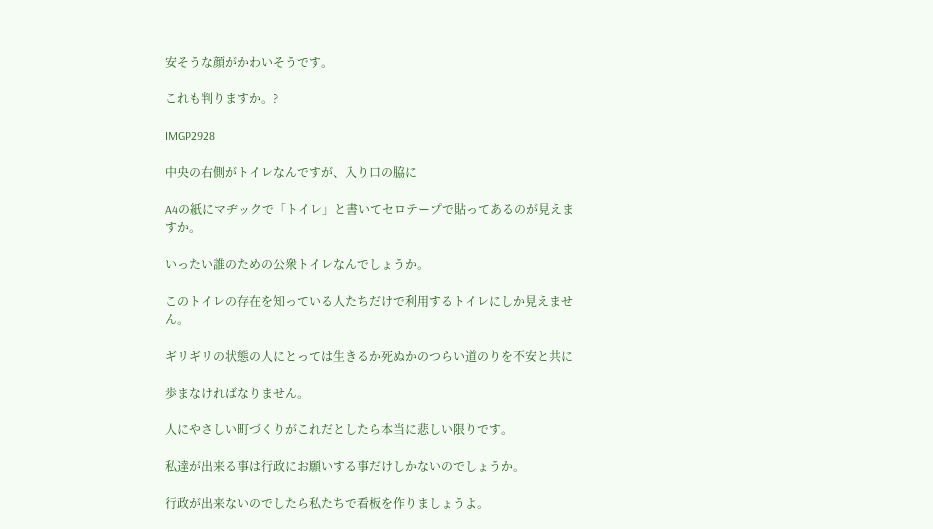安そうな顔がかわいそうです。

これも判りますか。?

IMGP2928

中央の右側がトイレなんですが、入り口の脇に

A4の紙にマヂックで「トイレ」と書いてセロテープで貼ってあるのが見えますか。

いったい誰のための公衆トイレなんでしょうか。

このトイレの存在を知っている人たちだけで利用するトイレにしか見えません。

ギリギリの状態の人にとっては生きるか死ぬかのつらい道のりを不安と共に

歩まなければなりません。

人にやさしい町づくりがこれだとしたら本当に悲しい限りです。

私達が出来る事は行政にお願いする事だけしかないのでしょうか。

行政が出来ないのでしたら私たちで看板を作りましょうよ。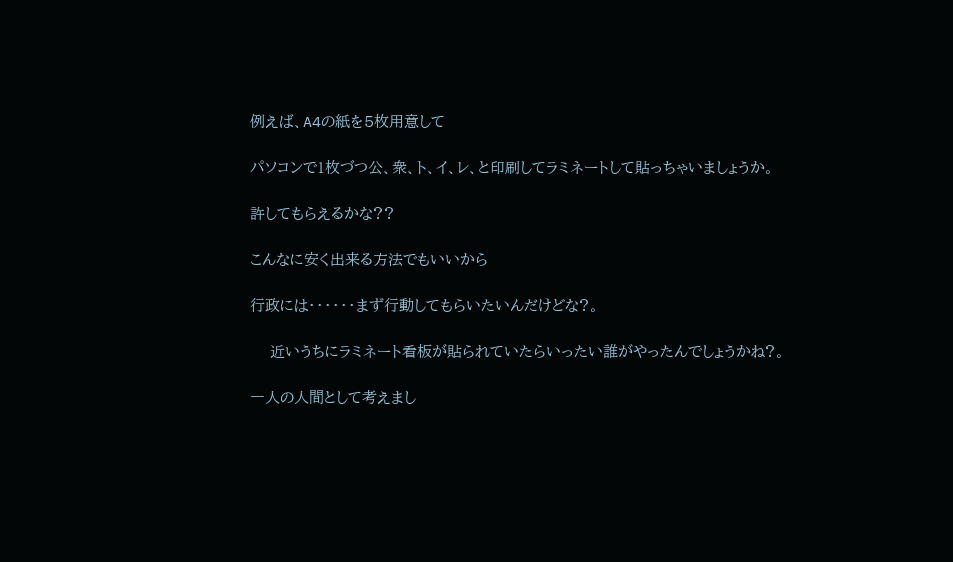例えば、A4の紙を5枚用意して

パソコンで1枚づつ公、衆、ト、イ、レ、と印刷してラミネートして貼っちゃいましょうか。

許してもらえるかな??

こんなに安く出来る方法でもいいから

行政には・・・・・・まず行動してもらいたいんだけどな?。

    近いうちにラミネート看板が貼られていたらいったい誰がやったんでしょうかね?。

一人の人間として考えまし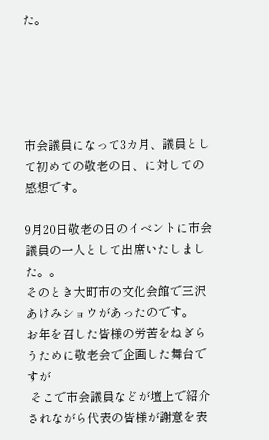た。





市会議員になって3カ月、議員として初めての敬老の日、に対しての感想です。

9月20日敬老の日のイベントに市会議員の一人として出席いたしました。。
そのとき大町市の文化会館で三沢あけみショウがあったのです。
お年を召した皆様の労苦をねぎらうために敬老会で企画した舞台ですが
 そこで市会議員などが壇上で紹介されながら代表の皆様が謝意を表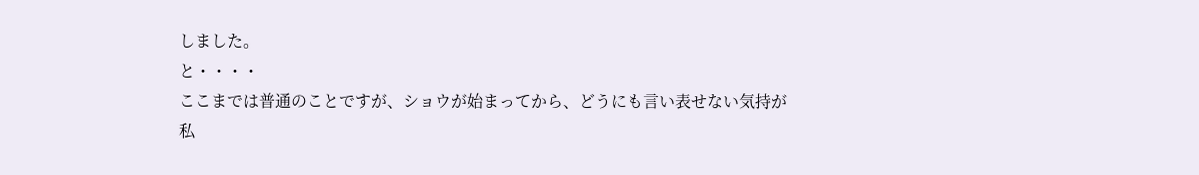しました。
と・・・・
ここまでは普通のことですが、ショウが始まってから、どうにも言い表せない気持が
私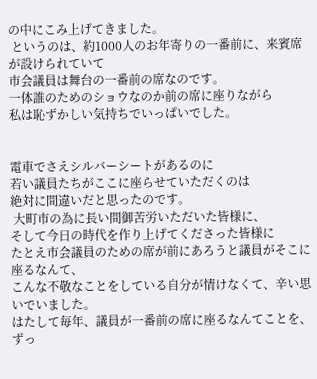の中にこみ上げてきました。
 というのは、約1000人のお年寄りの一番前に、来賓席が設けられていて
市会議員は舞台の一番前の席なのです。
一体誰のためのショウなのか前の席に座りながら
私は恥ずかしい気持ちでいっぱいでした。


電車でさえシルバーシートがあるのに
若い議員たちがここに座らせていただくのは
絶対に間違いだと思ったのです。
 大町市の為に長い間御苦労いただいた皆様に、
そして今日の時代を作り上げてくださった皆様に
たとえ市会議員のための席が前にあろうと議員がそこに座るなんて、
こんな不敬なことをしている自分が情けなくて、辛い思いでいました。
はたして毎年、議員が一番前の席に座るなんてことを、ずっ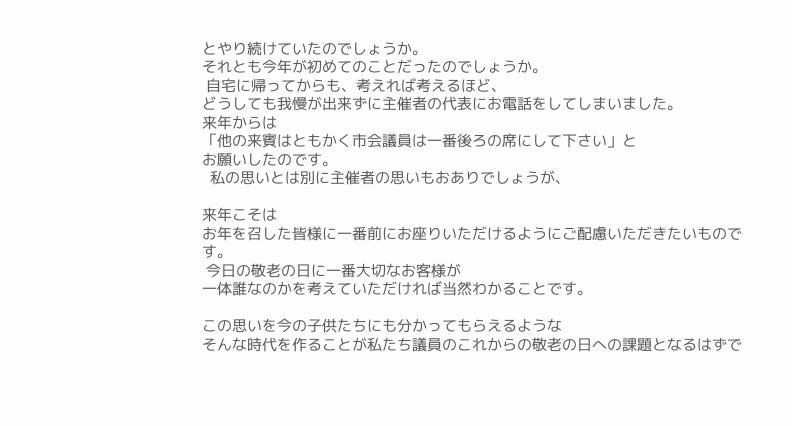とやり続けていたのでしょうか。
それとも今年が初めてのことだったのでしょうか。
 自宅に帰ってからも、考えれば考えるほど、
どうしても我慢が出来ずに主催者の代表にお電話をしてしまいました。
来年からは
「他の来賓はともかく市会議員は一番後ろの席にして下さい」と
お願いしたのです。
  私の思いとは別に主催者の思いもおありでしょうが、

来年こそは
お年を召した皆様に一番前にお座りいただけるようにご配慮いただきたいものです。
 今日の敬老の日に一番大切なお客様が
一体誰なのかを考えていただければ当然わかることです。

この思いを今の子供たちにも分かってもらえるような
そんな時代を作ることが私たち議員のこれからの敬老の日への課題となるはずで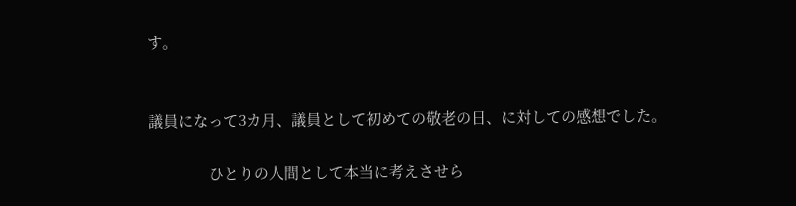す。


議員になって3カ月、議員として初めての敬老の日、に対しての感想でした。

               ひとりの人間として本当に考えさせら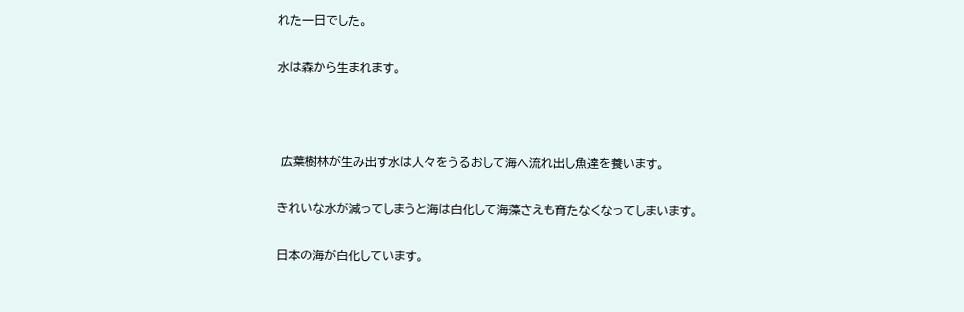れた一日でした。

水は森から生まれます。



 広葉樹林が生み出す水は人々をうるおして海へ流れ出し魚達を養います。

きれいな水が減ってしまうと海は白化して海藻さえも育たなくなってしまいます。

日本の海が白化しています。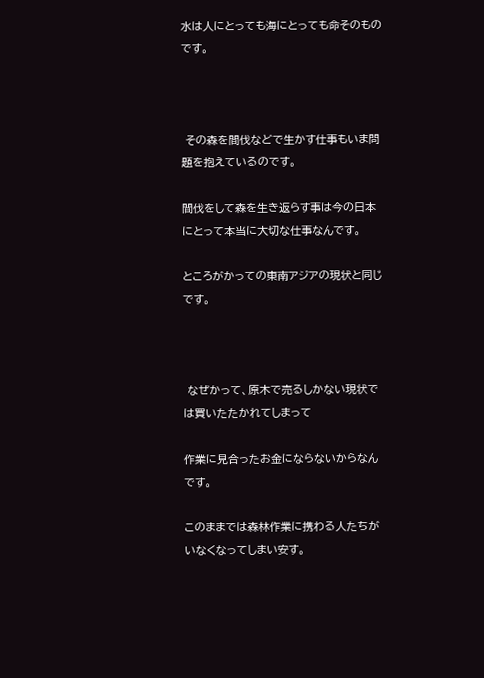水は人にとっても海にとっても命そのものです。



 その森を間伐などで生かす仕事もいま問題を抱えているのです。

間伐をして森を生き返らす事は今の日本にとって本当に大切な仕事なんです。

ところがかっての東南アジアの現状と同じです。



 なぜかって、原木で売るしかない現状では買いたたかれてしまって

作業に見合ったお金にならないからなんです。

このままでは森林作業に携わる人たちがいなくなってしまい安す。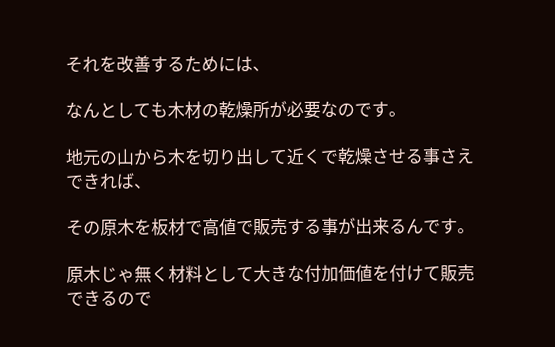それを改善するためには、

なんとしても木材の乾燥所が必要なのです。

地元の山から木を切り出して近くで乾燥させる事さえできれば、

その原木を板材で高値で販売する事が出来るんです。

原木じゃ無く材料として大きな付加価値を付けて販売できるので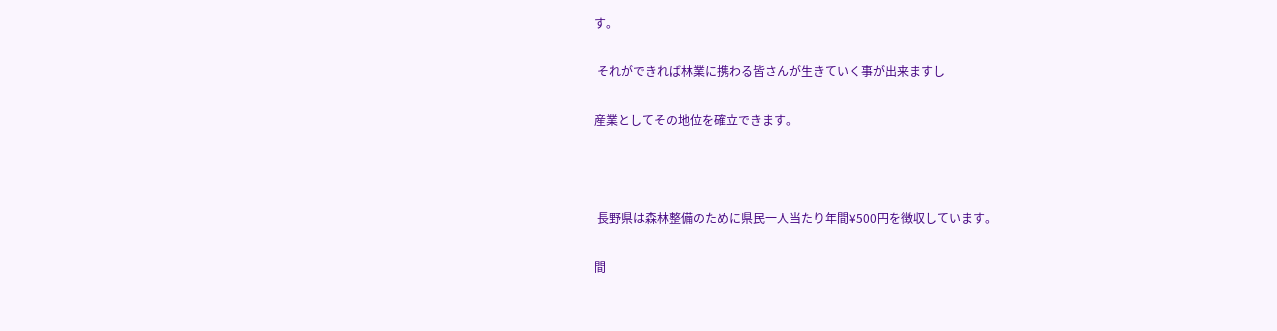す。

 それができれば林業に携わる皆さんが生きていく事が出来ますし

産業としてその地位を確立できます。



 長野県は森林整備のために県民一人当たり年間¥500円を徴収しています。

間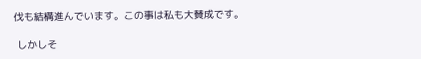伐も結構進んでいます。この事は私も大賛成です。

 しかしそ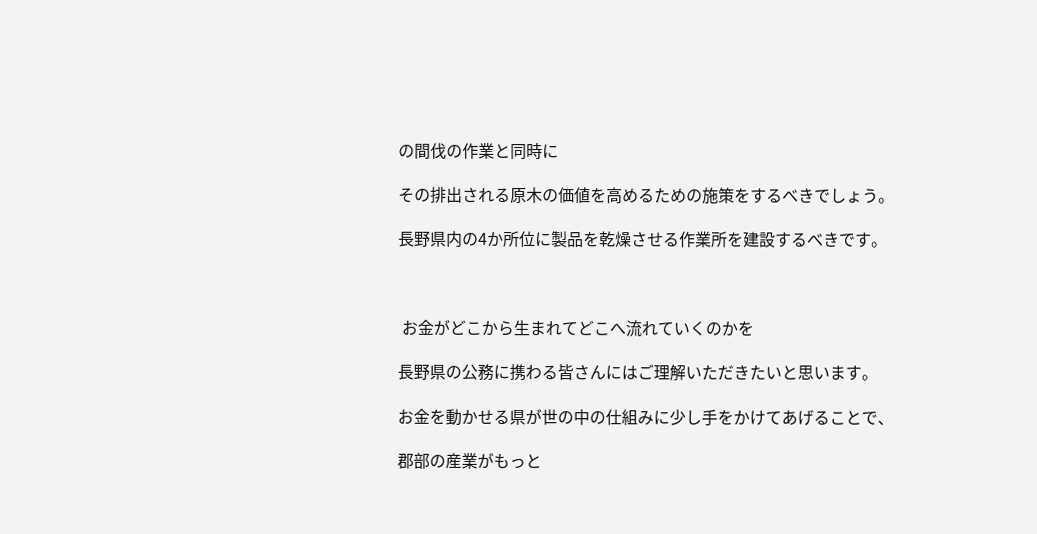の間伐の作業と同時に

その排出される原木の価値を高めるための施策をするべきでしょう。

長野県内の4か所位に製品を乾燥させる作業所を建設するべきです。



 お金がどこから生まれてどこへ流れていくのかを

長野県の公務に携わる皆さんにはご理解いただきたいと思います。

お金を動かせる県が世の中の仕組みに少し手をかけてあげることで、

郡部の産業がもっと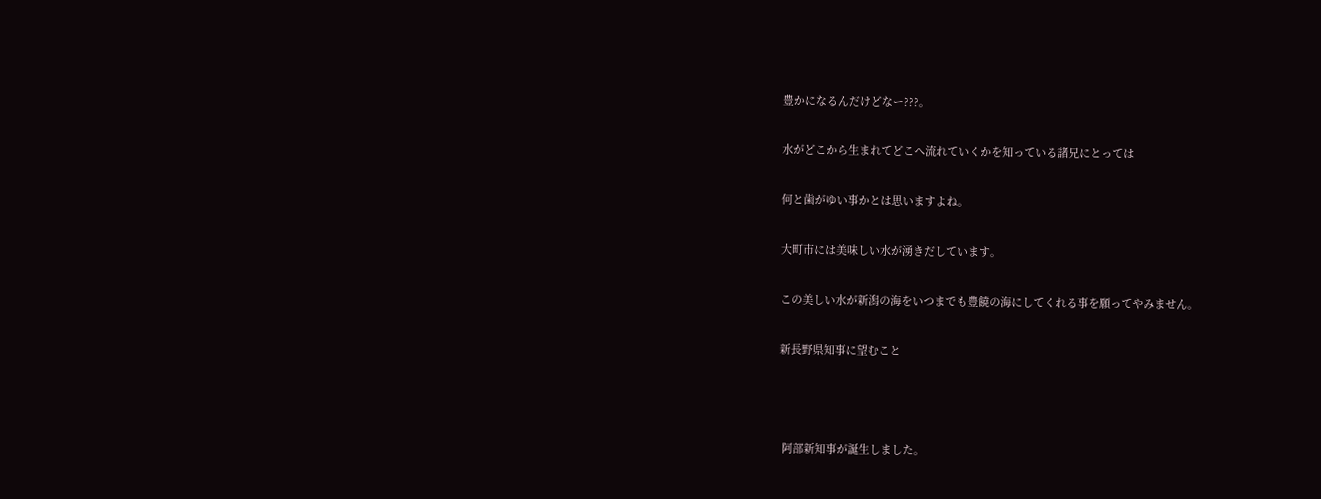豊かになるんだけどなー???。

水がどこから生まれてどこへ流れていくかを知っている諸兄にとっては

何と歯がゆい事かとは思いますよね。

大町市には美味しい水が湧きだしています。

この美しい水が新潟の海をいつまでも豊饒の海にしてくれる事を願ってやみません。

新長野県知事に望むこと



 阿部新知事が誕生しました。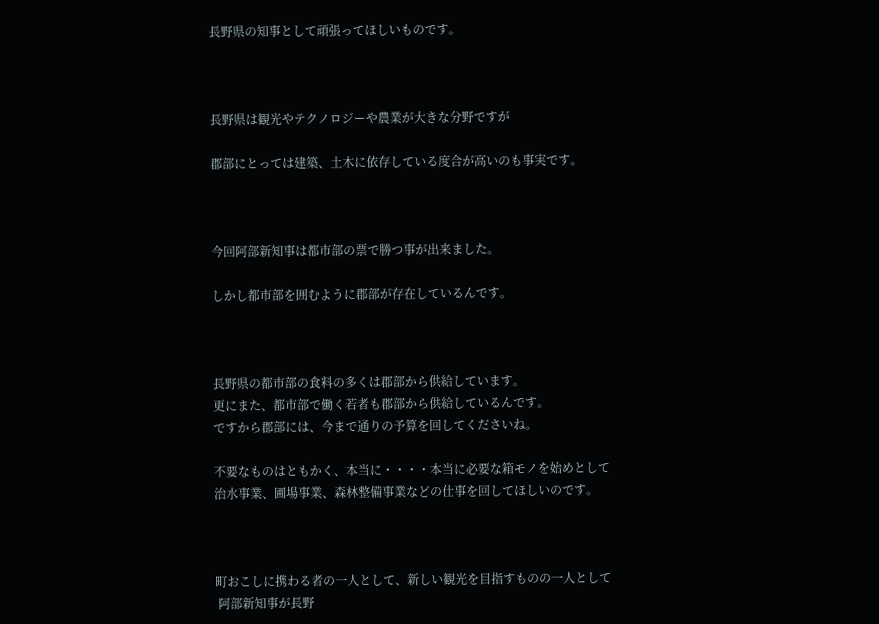長野県の知事として頑張ってほしいものです。



長野県は観光やテクノロジーや農業が大きな分野ですが

郡部にとっては建築、土木に依存している度合が高いのも事実です。



今回阿部新知事は都市部の票で勝つ事が出来ました。

しかし都市部を囲むように郡部が存在しているんです。



長野県の都市部の食料の多くは郡部から供給しています。
更にまた、都市部で働く若者も郡部から供給しているんです。
ですから郡部には、今まで通りの予算を回してくださいね。

不要なものはともかく、本当に・・・・本当に必要な箱モノを始めとして
治水事業、圃場事業、森林整備事業などの仕事を回してほしいのです。



町おこしに携わる者の一人として、新しい観光を目指すものの一人として
 阿部新知事が長野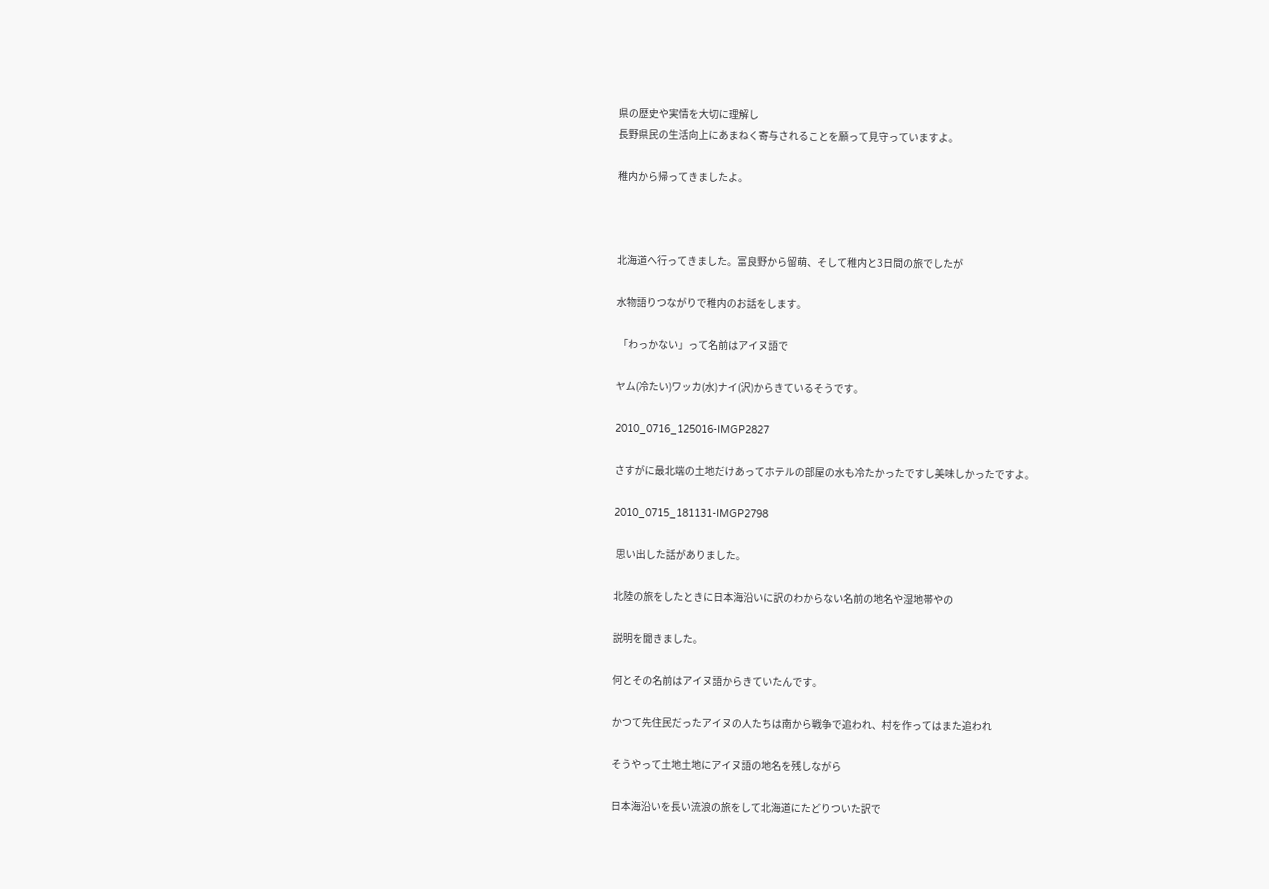県の歴史や実情を大切に理解し
長野県民の生活向上にあまねく寄与されることを願って見守っていますよ。

稚内から帰ってきましたよ。



北海道へ行ってきました。富良野から留萌、そして稚内と3日間の旅でしたが

水物語りつながりで稚内のお話をします。

 「わっかない」って名前はアイヌ語で

ヤム(冷たい)ワッカ(水)ナイ(沢)からきているそうです。

2010_0716_125016-IMGP2827

さすがに最北端の土地だけあってホテルの部屋の水も冷たかったですし美味しかったですよ。

2010_0715_181131-IMGP2798

 思い出した話がありました。

北陸の旅をしたときに日本海沿いに訳のわからない名前の地名や湿地帯やの

説明を聞きました。

何とその名前はアイヌ語からきていたんです。

かつて先住民だったアイヌの人たちは南から戦争で追われ、村を作ってはまた追われ

そうやって土地土地にアイヌ語の地名を残しながら

日本海沿いを長い流浪の旅をして北海道にたどりついた訳で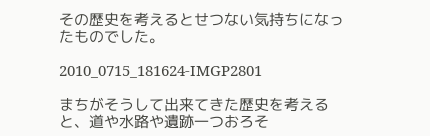その歴史を考えるとせつない気持ちになったものでした。

2010_0715_181624-IMGP2801

まちがそうして出来てきた歴史を考えると、道や水路や遺跡一つおろそ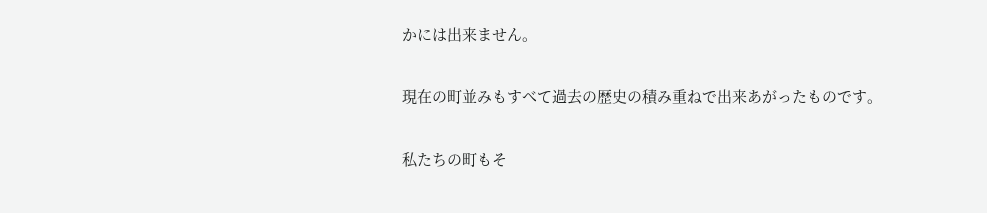かには出来ません。

現在の町並みもすべて過去の歴史の積み重ねで出来あがったものです。

私たちの町もそ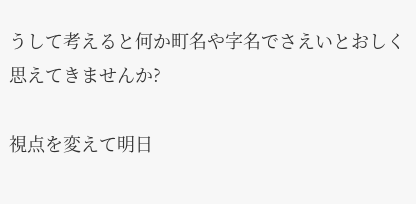うして考えると何か町名や字名でさえいとおしく思えてきませんか?

視点を変えて明日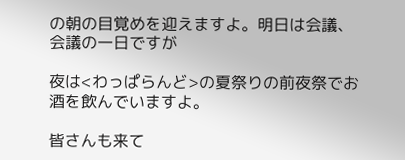の朝の目覚めを迎えますよ。明日は会議、会議の一日ですが

夜は<わっぱらんど>の夏祭りの前夜祭でお酒を飲んでいますよ。

皆さんも来て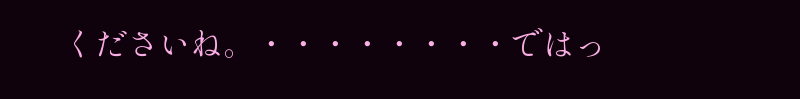くださいね。・・・・・・・・ではっ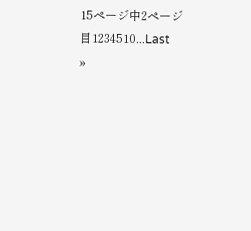15ページ中2ページ目1234510...Last »